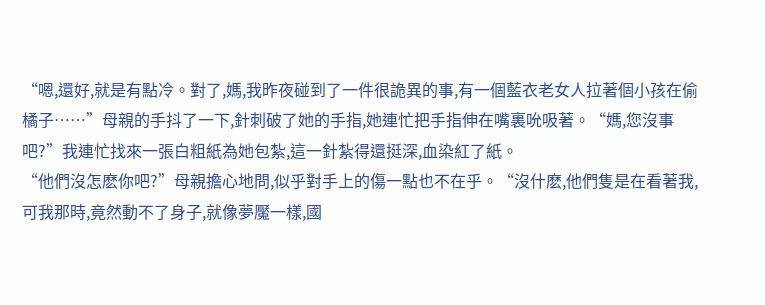“嗯,還好,就是有點冷。對了,媽,我昨夜碰到了一件很詭異的事,有一個藍衣老女人拉著個小孩在偷橘子……”母親的手抖了一下,針刺破了她的手指,她連忙把手指伸在嘴裏吮吸著。“媽,您沒事吧?”我連忙找來一張白粗紙為她包紮,這一針紮得還挺深,血染紅了紙。
“他們沒怎麽你吧?”母親擔心地問,似乎對手上的傷一點也不在乎。“沒什麽,他們隻是在看著我,可我那時,竟然動不了身子,就像夢魘一樣,國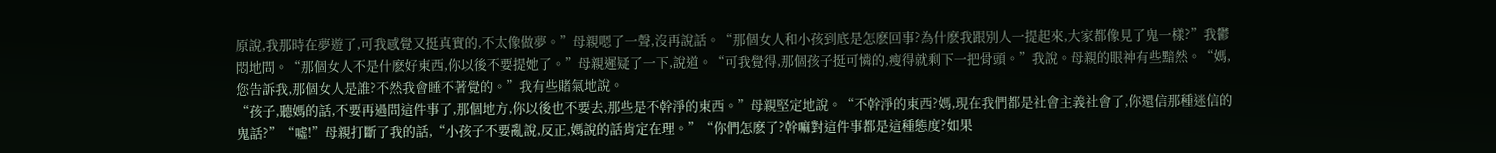原說,我那時在夢遊了,可我感覺又挺真實的,不太像做夢。”母親嗯了一聲,沒再說話。“那個女人和小孩到底是怎麽回事?為什麽我跟別人一提起來,大家都像見了鬼一樣?”我鬱悶地問。“那個女人不是什麽好東西,你以後不要提她了。”母親遲疑了一下,說道。“可我覺得,那個孩子挺可憐的,瘦得就剩下一把骨頭。”我說。母親的眼神有些黯然。“媽,您告訴我,那個女人是誰?不然我會睡不著覺的。”我有些賭氣地說。
“孩子,聽媽的話,不要再過問這件事了,那個地方,你以後也不要去,那些是不幹淨的東西。”母親堅定地說。“不幹淨的東西?媽,現在我們都是社會主義社會了,你還信那種迷信的鬼話?”“噓!”母親打斷了我的話,“小孩子不要亂說,反正,媽說的話肯定在理。”“你們怎麽了?幹嘛對這件事都是這種態度?如果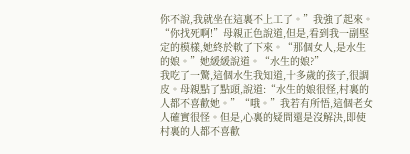你不說,我就坐在這裏不上工了。”我強了起來。“你找死啊!”母親正色說道,但是,看到我一副堅定的模樣,她終於軟了下來。“那個女人,是水生的娘。”她緩緩說道。“水生的娘?”
我吃了一驚,這個水生我知道,十多歲的孩子,很調皮。母親點了點頭,說道:“水生的娘很怪,村裏的人都不喜歡她。”“哦。”我若有所悟,這個老女人確實很怪。但是,心裏的疑問還是沒解決,即使村裏的人都不喜歡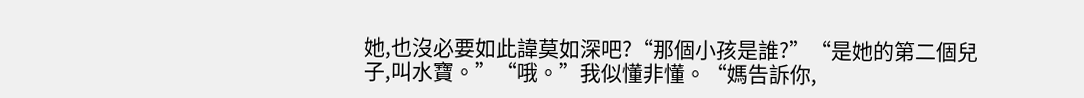她,也沒必要如此諱莫如深吧?“那個小孩是誰?”“是她的第二個兒子,叫水寶。”“哦。”我似懂非懂。“媽告訴你,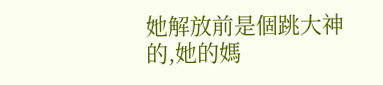她解放前是個跳大神的,她的媽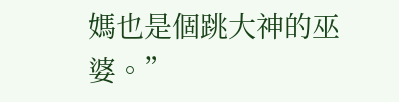媽也是個跳大神的巫婆。”